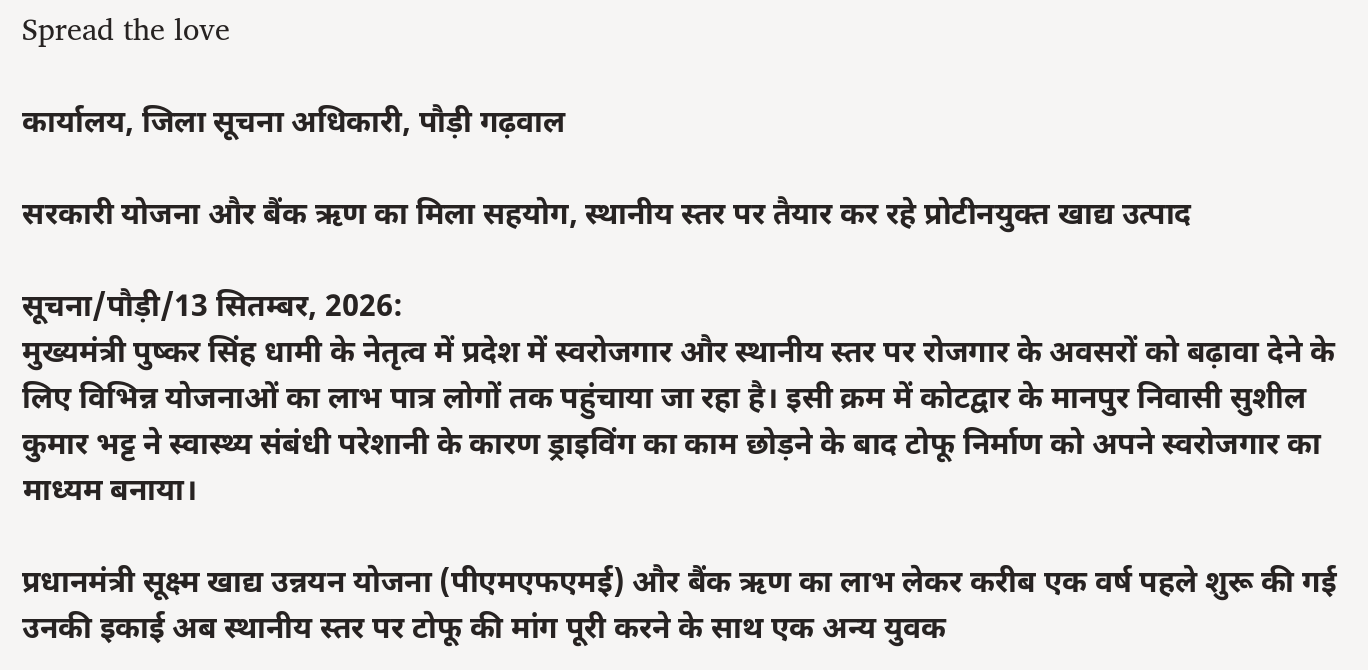Spread the love

कार्यालय, जिला सूचना अधिकारी, पौड़ी गढ़वाल

सरकारी योजना और बैंक ऋण का मिला सहयोग, स्थानीय स्तर पर तैयार कर रहे प्रोटीनयुक्त खाद्य उत्पाद

सूचना/पौड़ी/13 सितम्बर, 2026:
मुख्यमंत्री पुष्कर सिंह धामी के नेतृत्व में प्रदेश में स्वरोजगार और स्थानीय स्तर पर रोजगार के अवसरों को बढ़ावा देने के लिए विभिन्न योजनाओं का लाभ पात्र लोगों तक पहुंचाया जा रहा है। इसी क्रम में कोटद्वार के मानपुर निवासी सुशील कुमार भट्ट ने स्वास्थ्य संबंधी परेशानी के कारण ड्राइविंग का काम छोड़ने के बाद टोफू निर्माण को अपने स्वरोजगार का माध्यम बनाया।

प्रधानमंत्री सूक्ष्म खाद्य उन्नयन योजना (पीएमएफएमई) और बैंक ऋण का लाभ लेकर करीब एक वर्ष पहले शुरू की गई उनकी इकाई अब स्थानीय स्तर पर टोफू की मांग पूरी करने के साथ एक अन्य युवक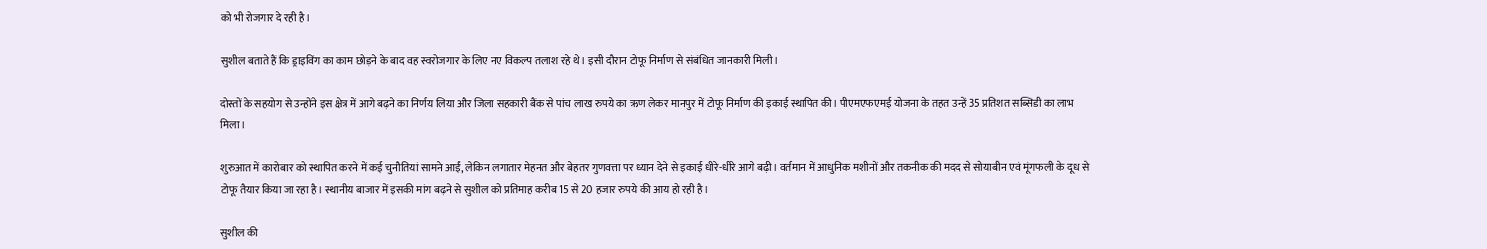को भी रोजगार दे रही है।

सुशील बताते हैं कि ड्राइविंग का काम छोड़ने के बाद वह स्वरोजगार के लिए नए विकल्प तलाश रहे थे। इसी दौरान टोफू निर्माण से संबंधित जानकारी मिली।

दोस्तों के सहयोग से उन्होंने इस क्षेत्र में आगे बढ़ने का निर्णय लिया और जिला सहकारी बैंक से पांच लाख रुपये का ऋण लेकर मानपुर में टोफू निर्माण की इकाई स्थापित की। पीएमएफएमई योजना के तहत उन्हें 35 प्रतिशत सब्सिडी का लाभ मिला।

शुरुआत में कारोबार को स्थापित करने में कई चुनौतियां सामने आईं, लेकिन लगातार मेहनत और बेहतर गुणवत्ता पर ध्यान देने से इकाई धीरे-धीरे आगे बढ़ी। वर्तमान में आधुनिक मशीनों और तकनीक की मदद से सोयाबीन एवं मूंगफली के दूध से टोफू तैयार किया जा रहा है। स्थानीय बाजार में इसकी मांग बढ़ने से सुशील को प्रतिमाह करीब 15 से 20 हजार रुपये की आय हो रही है।

सुशील की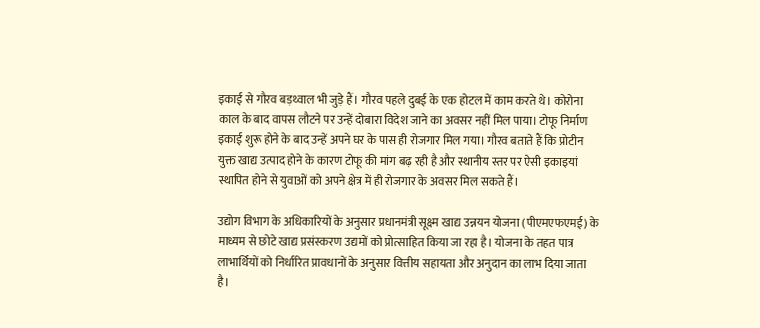इकाई से गौरव बड़थ्वाल भी जुड़े हैं। गौरव पहले दुबई के एक होटल में काम करते थे। कोरोना काल के बाद वापस लौटने पर उन्हें दोबारा विदेश जाने का अवसर नहीं मिल पाया। टोफू निर्माण इकाई शुरू होने के बाद उन्हें अपने घर के पास ही रोजगार मिल गया। गौरव बताते हैं कि प्रोटीन युक्त खाद्य उत्पाद होने के कारण टोफू की मांग बढ़ रही है और स्थानीय स्तर पर ऐसी इकाइयां स्थापित होने से युवाओं को अपने क्षेत्र में ही रोजगार के अवसर मिल सकते हैं।

उद्योग विभाग के अधिकारियों के अनुसार प्रधानमंत्री सूक्ष्म खाद्य उन्नयन योजना (पीएमएफएमई) के माध्यम से छोटे खाद्य प्रसंस्करण उद्यमों को प्रोत्साहित किया जा रहा है। योजना के तहत पात्र लाभार्थियों को निर्धारित प्रावधानों के अनुसार वित्तीय सहायता और अनुदान का लाभ दिया जाता है।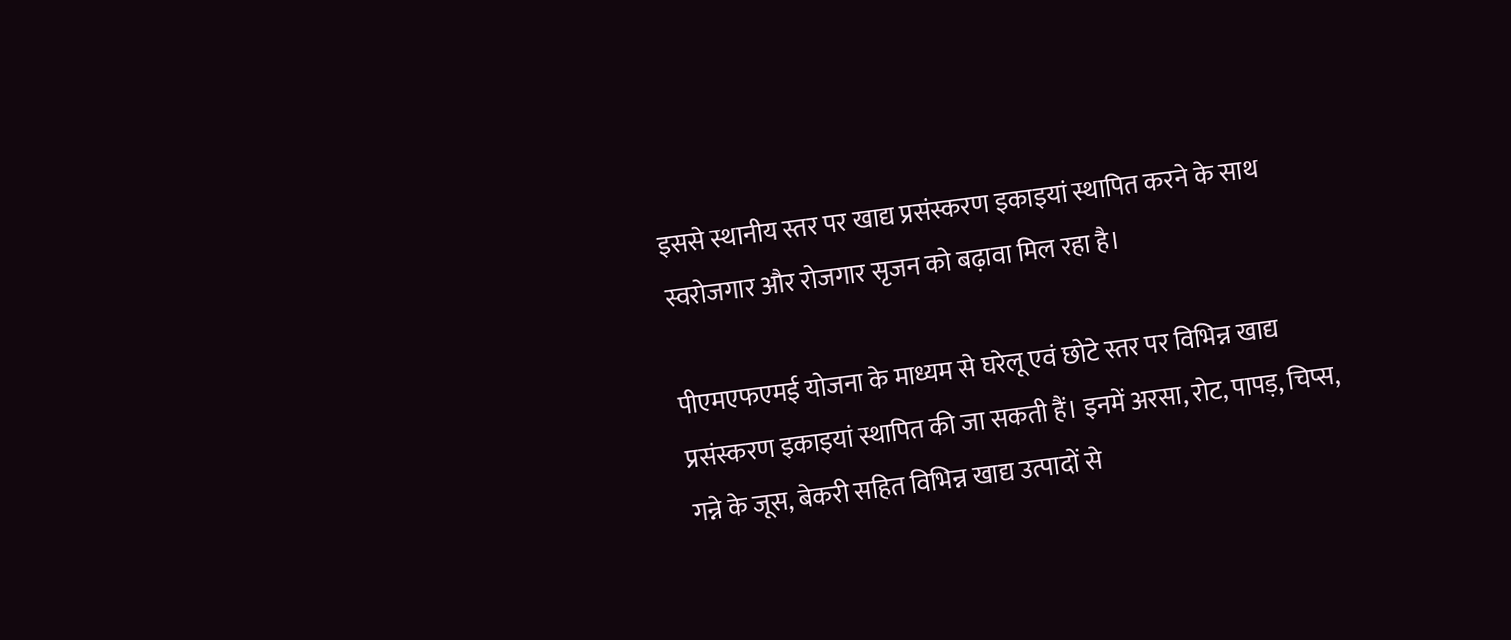इससे स्थानीय स्तर पर खाद्य प्रसंस्करण इकाइयां स्थापित करने के साथ स्वरोजगार और रोजगार सृजन को बढ़ावा मिल रहा है।

पीएमएफएमई योजना के माध्यम से घरेलू एवं छोटे स्तर पर विभिन्न खाद्य प्रसंस्करण इकाइयां स्थापित की जा सकती हैं। इनमें अरसा, रोट, पापड़, चिप्स, गन्ने के जूस, बेकरी सहित विभिन्न खाद्य उत्पादों से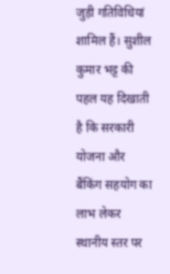जुड़ी गतिविधियां शामिल हैं। सुशील कुमार भट्ट की पहल यह दिखाती है कि सरकारी योजना और बैंकिंग सहयोग का लाभ लेकर स्थानीय स्तर पर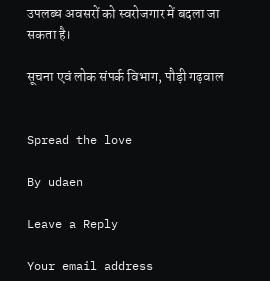उपलब्ध अवसरों को स्वरोजगार में बदला जा सकता है।

सूचना एवं लोक संपर्क विभाग, पौड़ी गढ़वाल


Spread the love

By udaen

Leave a Reply

Your email address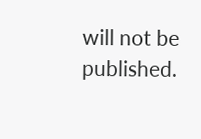will not be published.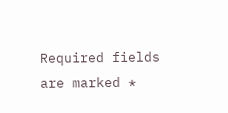Required fields are marked *